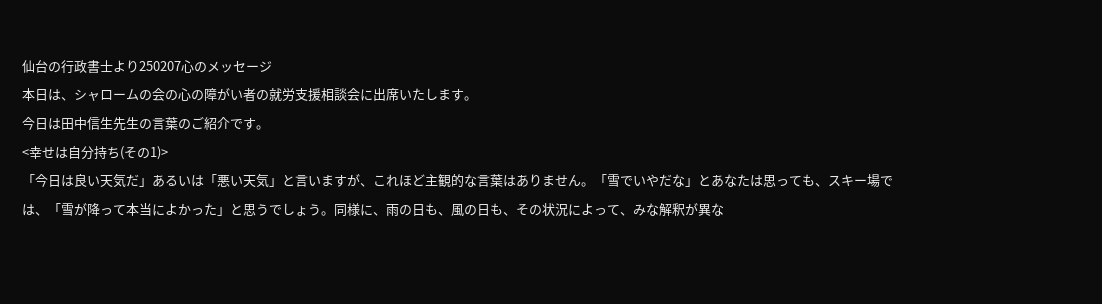仙台の行政書士より250207心のメッセージ
本日は、シャロームの会の心の障がい者の就労支援相談会に出席いたします。
今日は田中信生先生の言葉のご紹介です。
<幸せは自分持ち(その1)>
「今日は良い天気だ」あるいは「悪い天気」と言いますが、これほど主観的な言葉はありません。「雪でいやだな」とあなたは思っても、スキー場では、「雪が降って本当によかった」と思うでしょう。同様に、雨の日も、風の日も、その状況によって、みな解釈が異な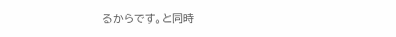るからです。と同時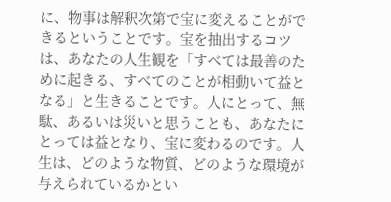に、物事は解釈次第で宝に変えることができるということです。宝を抽出するコツは、あなたの人生観を「すべては最善のために起きる、すべてのことが相動いて益となる」と生きることです。人にとって、無駄、あるいは災いと思うことも、あなたにとっては益となり、宝に変わるのです。人生は、どのような物質、どのような環境が与えられているかとい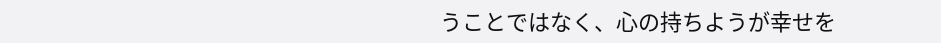うことではなく、心の持ちようが幸せを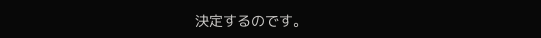決定するのです。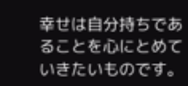幸せは自分持ちであることを心にとめていきたいものです。